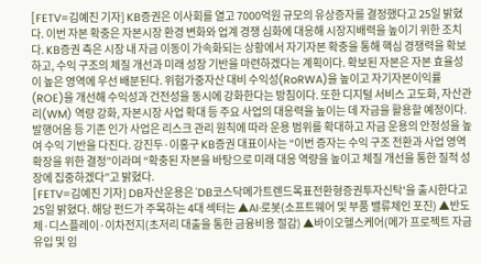[FETV=김예진 기자] KB증권은 이사회를 열고 7000억원 규모의 유상증자를 결정했다고 25일 밝혔다. 이번 자본 확충은 자본시장 환경 변화와 업계 경쟁 심화에 대응해 시장지배력을 높이기 위한 조치다. KB증권 측은 시장 내 자금 이동이 가속화되는 상황에서 자기자본 확충을 통해 핵심 경쟁력을 확보하고, 수익 구조의 체질 개선과 미래 성장 기반을 마련하겠다는 계획이다. 확보된 자본은 자본 효율성이 높은 영역에 우선 배분된다. 위험가중자산 대비 수익성(RoRWA)을 높이고 자기자본이익률(ROE)을 개선해 수익성과 건전성을 동시에 강화한다는 방침이다. 또한 디지털 서비스 고도화, 자산관리(WM) 역량 강화, 자본시장 사업 확대 등 주요 사업의 대응력을 높이는 데 자금을 활용할 예정이다. 발행어음 등 기존 인가 사업은 리스크 관리 원칙에 따라 운용 범위를 확대하고 자금 운용의 안정성을 높여 수익 기반을 다진다. 강진두·이홍구 KB증권 대표이사는 “이번 증자는 수익 구조 전환과 사업 영역 확장을 위한 결정”이라며 “확충된 자본을 바탕으로 미래 대응 역량을 높이고 체질 개선을 통한 질적 성장에 집중하겠다”고 밝혔다.
[FETV=김예진 기자] DB자산운용은 'DB코스닥메가트렌드목표전환형증권투자신탁'을 출시한다고 25일 밝혔다. 해당 펀드가 주목하는 4대 섹터는 ▲AI·로봇(소프트웨어 및 부품 밸류체인 포진) ▲반도체·디스플레이·이차전지(초저리 대출을 통한 금융비용 절감) ▲바이오헬스케어(메가 프로젝트 자금 유입 및 임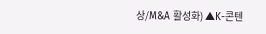상/M&A 활성화) ▲K-콘텐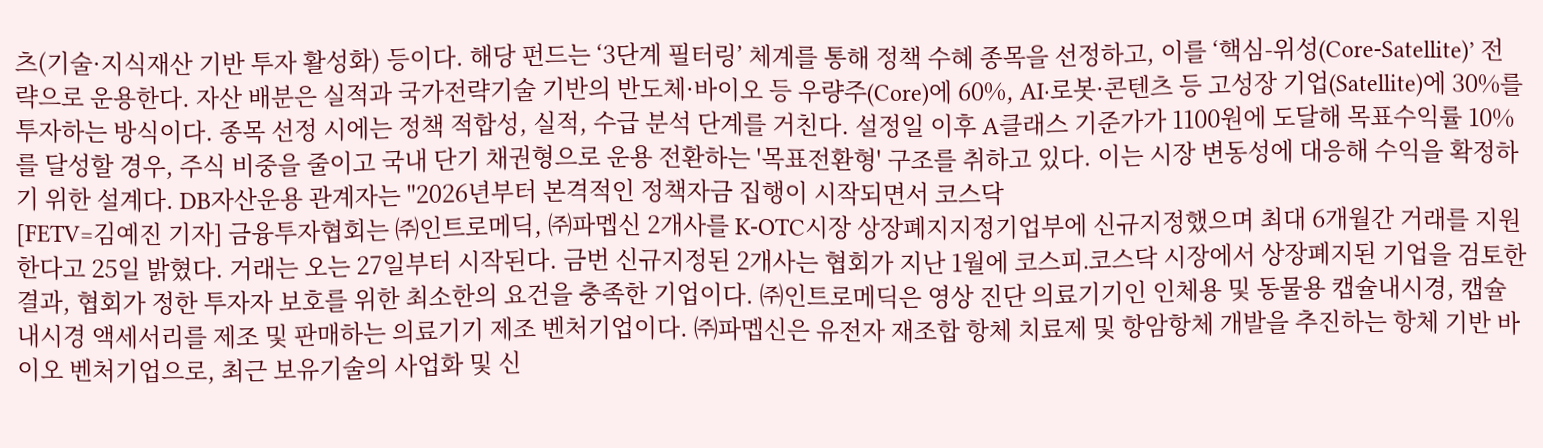츠(기술·지식재산 기반 투자 활성화) 등이다. 해당 펀드는 ‘3단계 필터링’ 체계를 통해 정책 수혜 종목을 선정하고, 이를 ‘핵심-위성(Core-Satellite)’ 전략으로 운용한다. 자산 배분은 실적과 국가전략기술 기반의 반도체·바이오 등 우량주(Core)에 60%, AI·로봇·콘텐츠 등 고성장 기업(Satellite)에 30%를 투자하는 방식이다. 종목 선정 시에는 정책 적합성, 실적, 수급 분석 단계를 거친다. 설정일 이후 A클래스 기준가가 1100원에 도달해 목표수익률 10%를 달성할 경우, 주식 비중을 줄이고 국내 단기 채권형으로 운용 전환하는 '목표전환형' 구조를 취하고 있다. 이는 시장 변동성에 대응해 수익을 확정하기 위한 설계다. DB자산운용 관계자는 "2026년부터 본격적인 정책자금 집행이 시작되면서 코스닥
[FETV=김예진 기자] 금융투자협회는 ㈜인트로메딕, ㈜파멥신 2개사를 K-OTC시장 상장폐지지정기업부에 신규지정했으며 최대 6개월간 거래를 지원한다고 25일 밝혔다. 거래는 오는 27일부터 시작된다. 금번 신규지정된 2개사는 협회가 지난 1월에 코스피․코스닥 시장에서 상장폐지된 기업을 검토한 결과, 협회가 정한 투자자 보호를 위한 최소한의 요건을 충족한 기업이다. ㈜인트로메딕은 영상 진단 의료기기인 인체용 및 동물용 캡슐내시경, 캡슐내시경 액세서리를 제조 및 판매하는 의료기기 제조 벤처기업이다. ㈜파멥신은 유전자 재조합 항체 치료제 및 항암항체 개발을 추진하는 항체 기반 바이오 벤처기업으로, 최근 보유기술의 사업화 및 신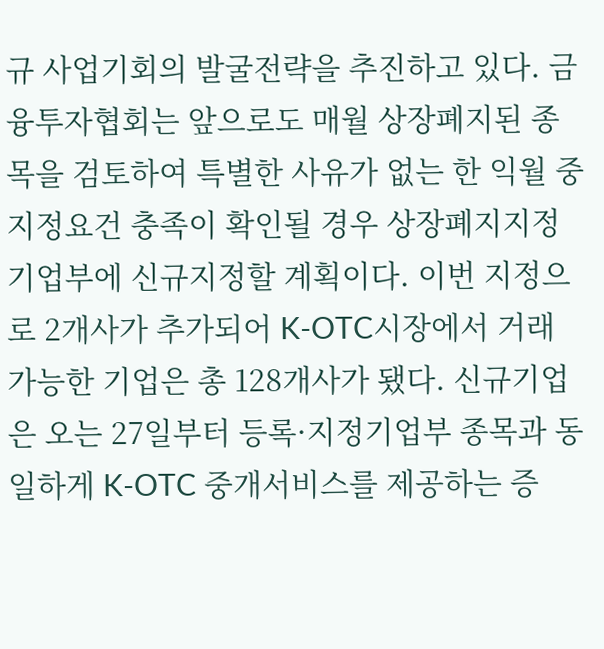규 사업기회의 발굴전략을 추진하고 있다. 금융투자협회는 앞으로도 매월 상장폐지된 종목을 검토하여 특별한 사유가 없는 한 익월 중 지정요건 충족이 확인될 경우 상장폐지지정기업부에 신규지정할 계획이다. 이번 지정으로 2개사가 추가되어 K-OTC시장에서 거래 가능한 기업은 총 128개사가 됐다. 신규기업은 오는 27일부터 등록·지정기업부 종목과 동일하게 K-OTC 중개서비스를 제공하는 증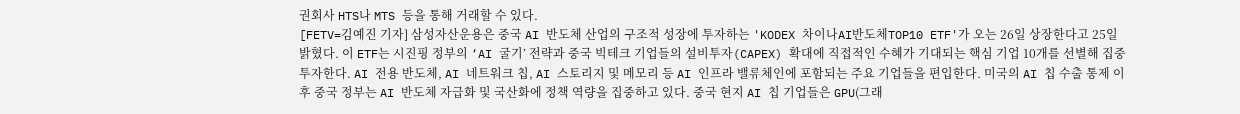권회사 HTS나 MTS 등을 통해 거래할 수 있다.
[FETV=김예진 기자] 삼성자산운용은 중국 AI 반도체 산업의 구조적 성장에 투자하는 'KODEX 차이나AI반도체TOP10 ETF'가 오는 26일 상장한다고 25일 밝혔다. 이 ETF는 시진핑 정부의 ‘AI 굴기’ 전략과 중국 빅테크 기업들의 설비투자(CAPEX) 확대에 직접적인 수혜가 기대되는 핵심 기업 10개를 선별해 집중 투자한다. AI 전용 반도체, AI 네트워크 칩, AI 스토리지 및 메모리 등 AI 인프라 밸류체인에 포함되는 주요 기업들을 편입한다. 미국의 AI 칩 수출 통제 이후 중국 정부는 AI 반도체 자급화 및 국산화에 정책 역량을 집중하고 있다. 중국 현지 AI 칩 기업들은 GPU(그래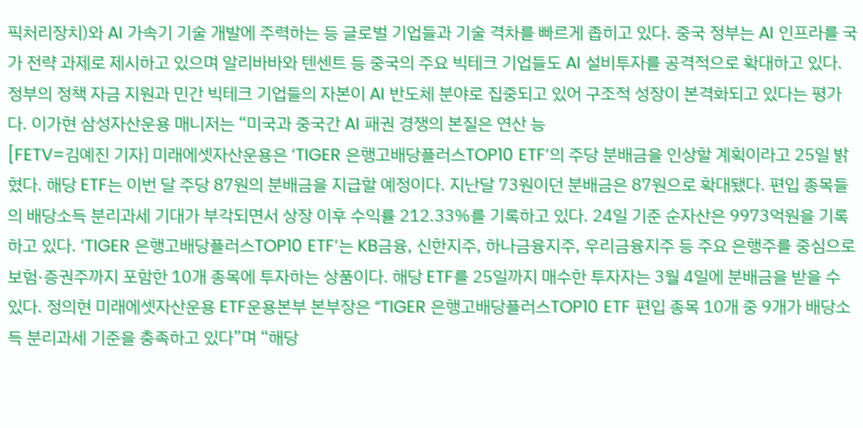픽처리장치)와 AI 가속기 기술 개발에 주력하는 등 글로벌 기업들과 기술 격차를 빠르게 좁히고 있다. 중국 정부는 AI 인프라를 국가 전략 과제로 제시하고 있으며 알리바바와 텐센트 등 중국의 주요 빅테크 기업들도 AI 설비투자를 공격적으로 확대하고 있다. 정부의 정책 자금 지원과 민간 빅테크 기업들의 자본이 AI 반도체 분야로 집중되고 있어 구조적 성장이 본격화되고 있다는 평가다. 이가현 삼성자산운용 매니저는 “미국과 중국간 AI 패권 경쟁의 본질은 연산 능
[FETV=김예진 기자] 미래에셋자산운용은 ‘TIGER 은행고배당플러스TOP10 ETF’의 주당 분배금을 인상할 계획이라고 25일 밝혔다. 해당 ETF는 이번 달 주당 87원의 분배금을 지급할 예정이다. 지난달 73원이던 분배금은 87원으로 확대됐다. 편입 종목들의 배당소득 분리과세 기대가 부각되면서 상장 이후 수익률 212.33%를 기록하고 있다. 24일 기준 순자산은 9973억원을 기록하고 있다. ‘TIGER 은행고배당플러스TOP10 ETF’는 KB금융, 신한지주, 하나금융지주, 우리금융지주 등 주요 은행주를 중심으로 보험·증권주까지 포함한 10개 종목에 투자하는 상품이다. 해당 ETF를 25일까지 매수한 투자자는 3월 4일에 분배금을 받을 수 있다. 정의현 미래에셋자산운용 ETF운용본부 본부장은 “TIGER 은행고배당플러스TOP10 ETF 편입 종목 10개 중 9개가 배당소득 분리과세 기준을 충족하고 있다”며 “해당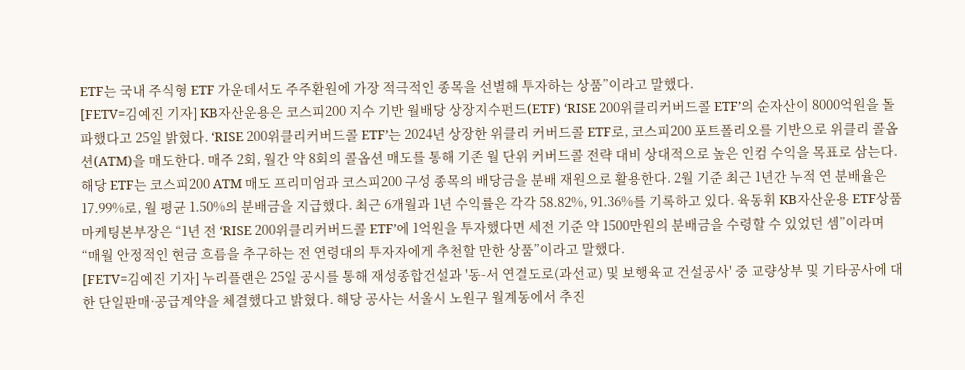ETF는 국내 주식형 ETF 가운데서도 주주환원에 가장 적극적인 종목을 선별해 투자하는 상품”이라고 말했다.
[FETV=김예진 기자] KB자산운용은 코스피200 지수 기반 월배당 상장지수펀드(ETF) ‘RISE 200위클리커버드콜 ETF’의 순자산이 8000억원을 돌파했다고 25일 밝혔다. ‘RISE 200위클리커버드콜 ETF’는 2024년 상장한 위클리 커버드콜 ETF로, 코스피200 포트폴리오를 기반으로 위클리 콜옵션(ATM)을 매도한다. 매주 2회, 월간 약 8회의 콜옵션 매도를 통해 기존 월 단위 커버드콜 전략 대비 상대적으로 높은 인컴 수익을 목표로 삼는다. 해당 ETF는 코스피200 ATM 매도 프리미엄과 코스피200 구성 종목의 배당금을 분배 재원으로 활용한다. 2월 기준 최근 1년간 누적 연 분배율은 17.99%로, 월 평균 1.50%의 분배금을 지급했다. 최근 6개월과 1년 수익률은 각각 58.82%, 91.36%를 기록하고 있다. 육동휘 KB자산운용 ETF상품마케팅본부장은 “1년 전 ‘RISE 200위클리커버드콜 ETF’에 1억원을 투자했다면 세전 기준 약 1500만원의 분배금을 수령할 수 있었던 셈”이라며 “매월 안정적인 현금 흐름을 추구하는 전 연령대의 투자자에게 추천할 만한 상품”이라고 말했다.
[FETV=김예진 기자] 누리플랜은 25일 공시를 통해 재성종합건설과 '동-서 연결도로(과선교) 및 보행육교 건설공사' 중 교량상부 및 기타공사에 대한 단일판매·공급계약을 체결했다고 밝혔다. 해당 공사는 서울시 노원구 월계동에서 추진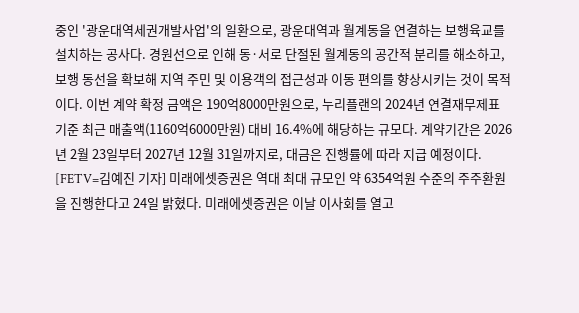중인 '광운대역세권개발사업'의 일환으로, 광운대역과 월계동을 연결하는 보행육교를 설치하는 공사다. 경원선으로 인해 동·서로 단절된 월계동의 공간적 분리를 해소하고, 보행 동선을 확보해 지역 주민 및 이용객의 접근성과 이동 편의를 향상시키는 것이 목적이다. 이번 계약 확정 금액은 190억8000만원으로, 누리플랜의 2024년 연결재무제표 기준 최근 매출액(1160억6000만원) 대비 16.4%에 해당하는 규모다. 계약기간은 2026년 2월 23일부터 2027년 12월 31일까지로, 대금은 진행률에 따라 지급 예정이다.
[FETV=김예진 기자] 미래에셋증권은 역대 최대 규모인 약 6354억원 수준의 주주환원을 진행한다고 24일 밝혔다. 미래에셋증권은 이날 이사회를 열고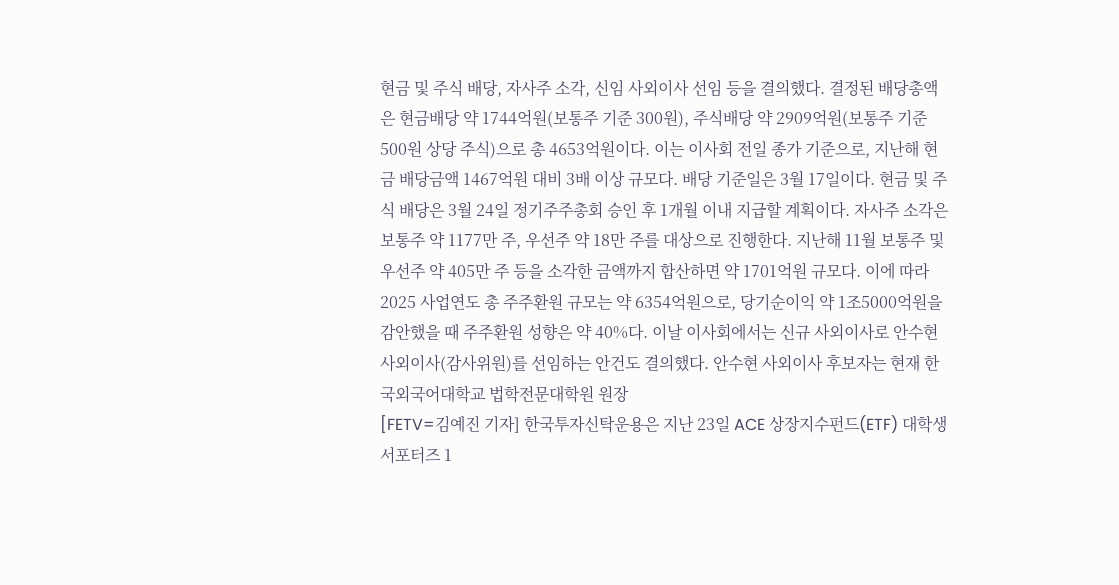현금 및 주식 배당, 자사주 소각, 신임 사외이사 선임 등을 결의했다. 결정된 배당총액은 현금배당 약 1744억원(보통주 기준 300원), 주식배당 약 2909억원(보통주 기준 500원 상당 주식)으로 총 4653억원이다. 이는 이사회 전일 종가 기준으로, 지난해 현금 배당금액 1467억원 대비 3배 이상 규모다. 배당 기준일은 3월 17일이다. 현금 및 주식 배당은 3월 24일 정기주주총회 승인 후 1개월 이내 지급할 계획이다. 자사주 소각은 보통주 약 1177만 주, 우선주 약 18만 주를 대상으로 진행한다. 지난해 11월 보통주 및 우선주 약 405만 주 등을 소각한 금액까지 합산하면 약 1701억원 규모다. 이에 따라 2025 사업연도 총 주주환원 규모는 약 6354억원으로, 당기순이익 약 1조5000억원을 감안했을 때 주주환원 성향은 약 40%다. 이날 이사회에서는 신규 사외이사로 안수현 사외이사(감사위원)를 선임하는 안건도 결의했다. 안수현 사외이사 후보자는 현재 한국외국어대학교 법학전문대학원 원장
[FETV=김예진 기자] 한국투자신탁운용은 지난 23일 ACE 상장지수펀드(ETF) 대학생 서포터즈 1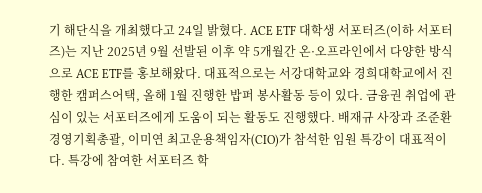기 해단식을 개최했다고 24일 밝혔다. ACE ETF 대학생 서포터즈(이하 서포터즈)는 지난 2025년 9월 선발된 이후 약 5개월간 온·오프라인에서 다양한 방식으로 ACE ETF를 홍보해왔다. 대표적으로는 서강대학교와 경희대학교에서 진행한 캠퍼스어택, 올해 1월 진행한 밥퍼 봉사활동 등이 있다. 금융권 취업에 관심이 있는 서포터즈에게 도움이 되는 활동도 진행했다. 배재규 사장과 조준환 경영기획총괄, 이미연 최고운용책임자(CIO)가 참석한 임원 특강이 대표적이다. 특강에 참여한 서포터즈 학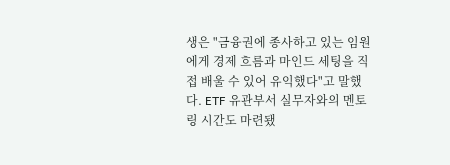생은 "금융권에 종사하고 있는 임원에게 경제 흐름과 마인드 세팅을 직접 배울 수 있어 유익했다"고 말했다. ETF 유관부서 실무자와의 멘토링 시간도 마련됐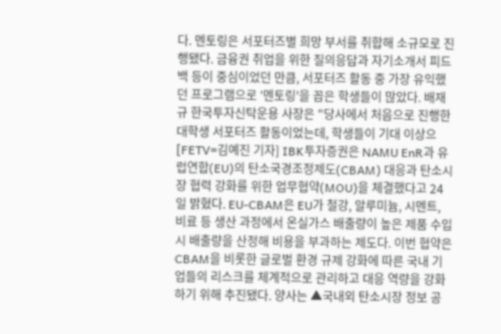다. 멘토링은 서포터즈별 희망 부서를 취합해 소규모로 진행됐다. 금융권 취업을 위한 질의응답과 자기소개서 피드백 등이 중심이었던 만큼, 서포터즈 활동 중 가장 유익했던 프로그램으로 '멘토링'을 꼽은 학생들이 많았다. 배재규 한국투자신탁운용 사장은 "당사에서 처음으로 진행한 대학생 서포터즈 활동이었는데, 학생들이 기대 이상으
[FETV=김예진 기자] IBK투자증권은 NAMU EnR과 유럽연합(EU)의 탄소국경조정제도(CBAM) 대응과 탄소시장 협력 강화를 위한 업무협약(MOU)을 체결했다고 24일 밝혔다. EU-CBAM은 EU가 철강, 알루미늄, 시멘트, 비료 등 생산 과정에서 온실가스 배출량이 높은 제품 수입시 배출량을 산정해 비용을 부과하는 제도다. 이번 협약은 CBAM을 비롯한 글로벌 환경 규제 강화에 따른 국내 기업들의 리스크를 체계적으로 관리하고 대응 역량을 강화하기 위해 추진됐다. 양사는 ▲국내외 탄소시장 정보 공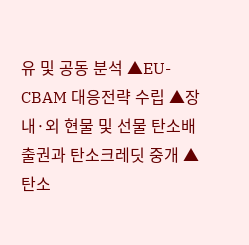유 및 공동 분석 ▲EU-CBAM 대응전략 수립 ▲장내·외 현물 및 선물 탄소배출권과 탄소크레딧 중개 ▲탄소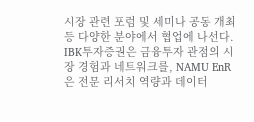시장 관련 포럼 및 세미나 공동 개최 등 다양한 분야에서 협업에 나선다. IBK투자증권은 금융투자 관점의 시장 경험과 네트워크를, NAMU EnR은 전문 리서치 역량과 데이터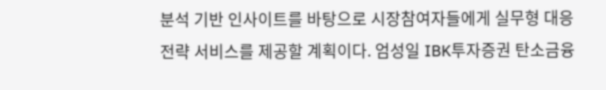분석 기반 인사이트를 바탕으로 시장참여자들에게 실무형 대응 전략 서비스를 제공할 계획이다. 엄성일 IBK투자증권 탄소금융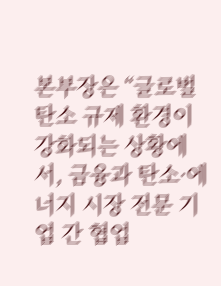본부장은 “글로벌 탄소 규제 환경이 강화되는 상황에서, 금융과 탄소·에너지 시장 전문 기업 간 협업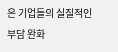은 기업들의 실질적인 부담 완화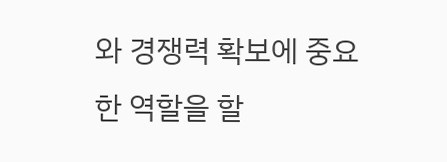와 경쟁력 확보에 중요한 역할을 할